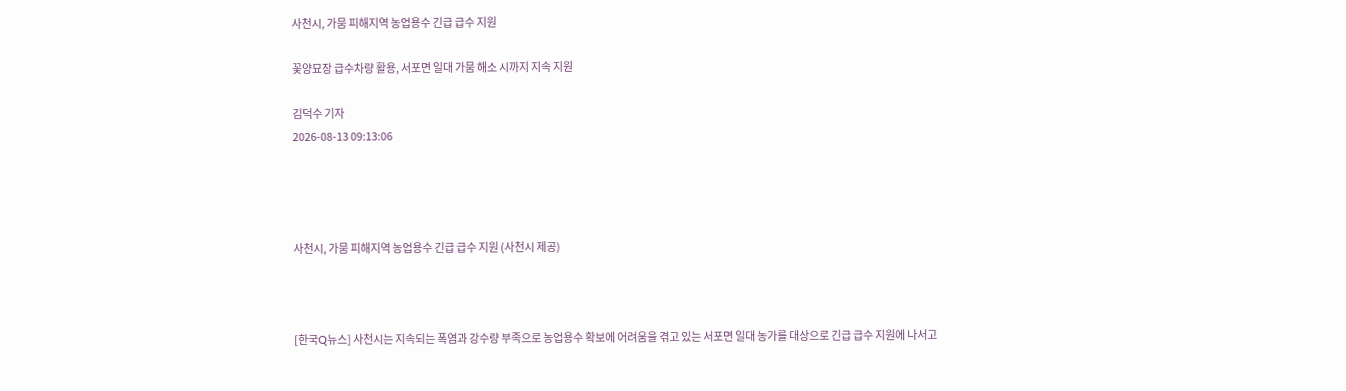사천시, 가뭄 피해지역 농업용수 긴급 급수 지원

꽃양묘장 급수차량 활용, 서포면 일대 가뭄 해소 시까지 지속 지원

김덕수 기자
2026-08-13 09:13:06




사천시, 가뭄 피해지역 농업용수 긴급 급수 지원 (사천시 제공)



[한국Q뉴스] 사천시는 지속되는 폭염과 강수량 부족으로 농업용수 확보에 어려움을 겪고 있는 서포면 일대 농가를 대상으로 긴급 급수 지원에 나서고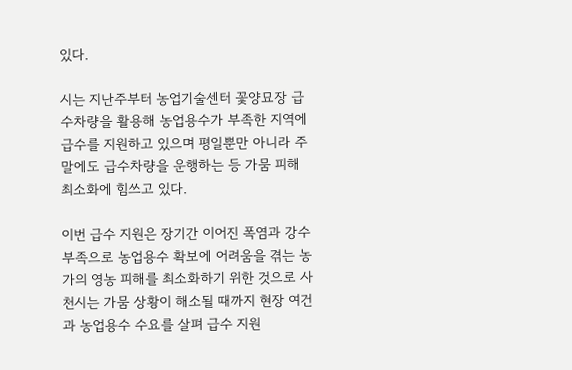있다.

시는 지난주부터 농업기술센터 꽃양묘장 급수차량을 활용해 농업용수가 부족한 지역에 급수를 지원하고 있으며 평일뿐만 아니라 주말에도 급수차량을 운행하는 등 가뭄 피해 최소화에 힘쓰고 있다.

이번 급수 지원은 장기간 이어진 폭염과 강수 부족으로 농업용수 확보에 어려움을 겪는 농가의 영농 피해를 최소화하기 위한 것으로 사천시는 가뭄 상황이 해소될 때까지 현장 여건과 농업용수 수요를 살펴 급수 지원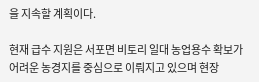을 지속할 계획이다.

현재 급수 지원은 서포면 비토리 일대 농업용수 확보가 어려운 농경지를 중심으로 이뤄지고 있으며 현장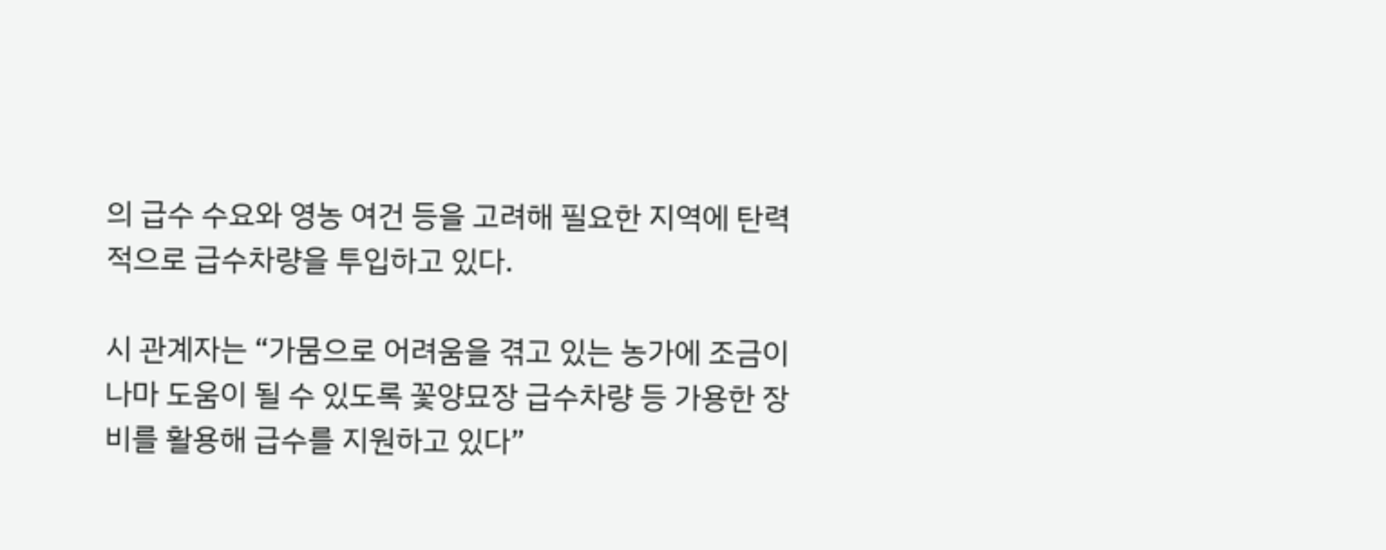의 급수 수요와 영농 여건 등을 고려해 필요한 지역에 탄력적으로 급수차량을 투입하고 있다.

시 관계자는 “가뭄으로 어려움을 겪고 있는 농가에 조금이나마 도움이 될 수 있도록 꽃양묘장 급수차량 등 가용한 장비를 활용해 급수를 지원하고 있다”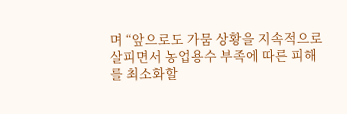며 “앞으로도 가뭄 상황을 지속적으로 살피면서 농업용수 부족에 따른 피해를 최소화할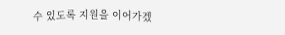수 있도록 지원을 이어가겠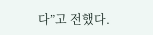다”고 전했다.